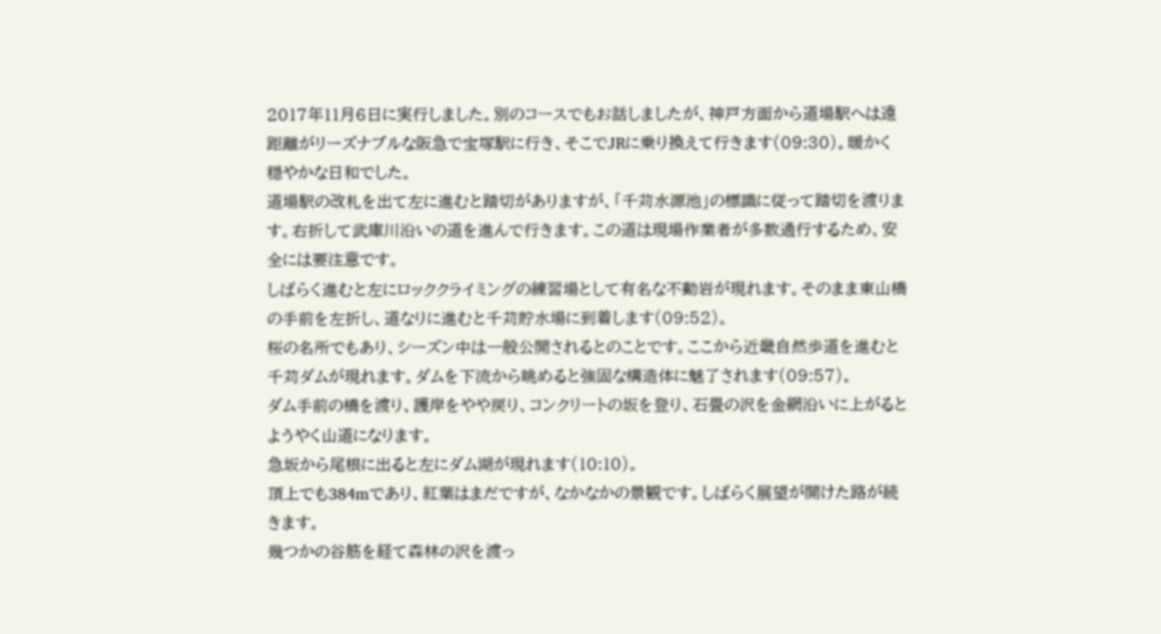2017年11月6日に実行しました。別のコースでもお話しましたが、神戸方面から道場駅へは遠距離がリーズナブルな阪急で宝塚駅に行き、そこでJRに乗り換えて行きます(09:30)。暖かく穏やかな日和でした。
道場駅の改札を出て左に進むと踏切がありますが、「千苅水源池」の標識に従って踏切を渡ります。右折して武庫川沿いの道を進んで行きます。この道は現場作業者が多数通行するため、安全には要注意です。
しばらく進むと左にロッククライミングの練習場として有名な不動岩が現れます。そのまま東山橋の手前を左折し、道なりに進むと千苅貯水場に到着します(09:52)。
桜の名所でもあり、シーズン中は一般公開されるとのことです。ここから近畿自然歩道を進むと千苅ダムが現れます。ダムを下流から眺めると強固な構造体に魅了されます(09:57)。
ダム手前の橋を渡り、護岸をやや戻り、コンクリートの坂を登り、石畳の沢を金網沿いに上がるとようやく山道になります。
急坂から尾根に出ると左にダム湖が現れます(10:10)。
頂上でも384mであり、紅葉はまだですが、なかなかの景観です。しばらく展望が開けた路が続きます。
幾つかの谷筋を経て森林の沢を渡っ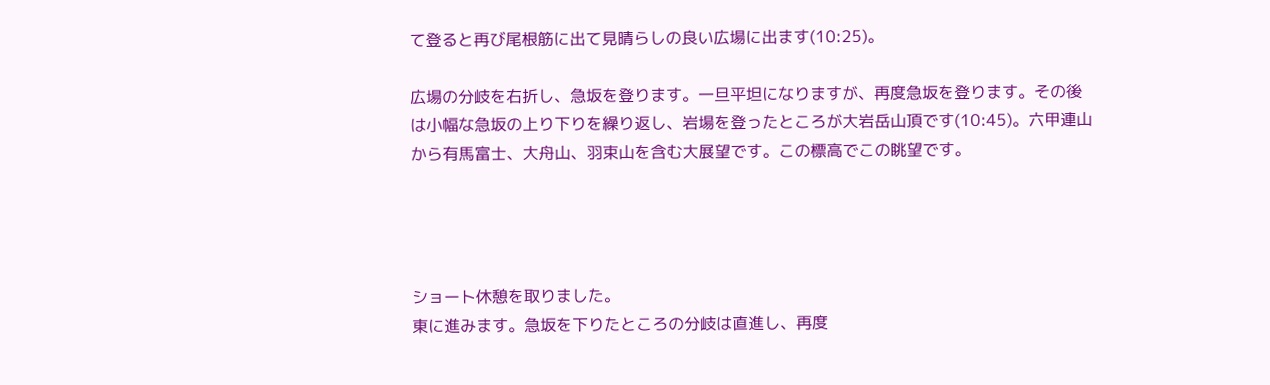て登ると再び尾根筋に出て見晴らしの良い広場に出ます(10:25)。

広場の分岐を右折し、急坂を登ります。一旦平坦になりますが、再度急坂を登ります。その後は小幅な急坂の上り下りを繰り返し、岩場を登ったところが大岩岳山頂です(10:45)。六甲連山から有馬富士、大舟山、羽束山を含む大展望です。この標高でこの眺望です。




ショート休憩を取りました。
東に進みます。急坂を下りたところの分岐は直進し、再度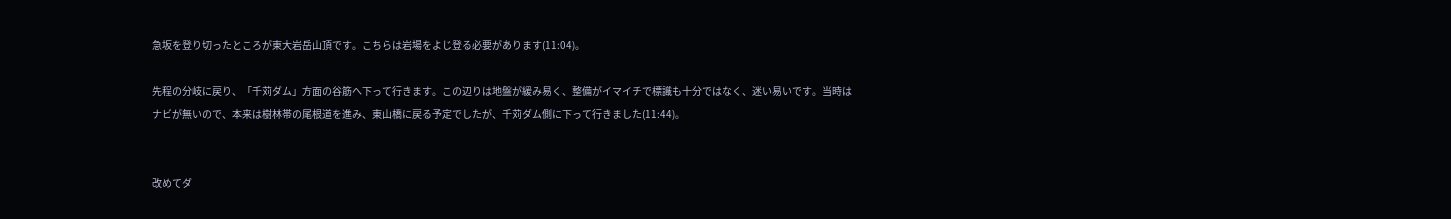急坂を登り切ったところが東大岩岳山頂です。こちらは岩場をよじ登る必要があります(11:04)。

先程の分岐に戻り、「千苅ダム」方面の谷筋へ下って行きます。この辺りは地盤が緩み易く、整備がイマイチで標識も十分ではなく、迷い易いです。当時はナビが無いので、本来は樹林帯の尾根道を進み、東山橋に戻る予定でしたが、千苅ダム側に下って行きました(11:44)。


改めてダ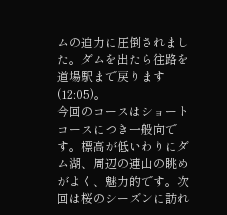ムの迫力に圧倒されました。ダムを出たら往路を道場駅まで戻ります(12:05)。
今回のコースはショートコースにつき一般向です。標高が低いわりにダム湖、周辺の連山の眺めがよく、魅力的です。次回は桜のシーズンに訪れ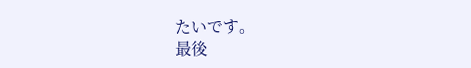たいです。
最後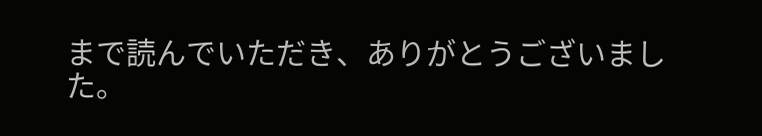まで読んでいただき、ありがとうございました。